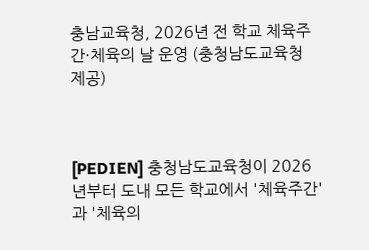충남교육청, 2026년 전 학교 체육주간·체육의 날 운영 (충청남도교육청 제공)



[PEDIEN] 충청남도교육청이 2026년부터 도내 모든 학교에서 '체육주간'과 '체육의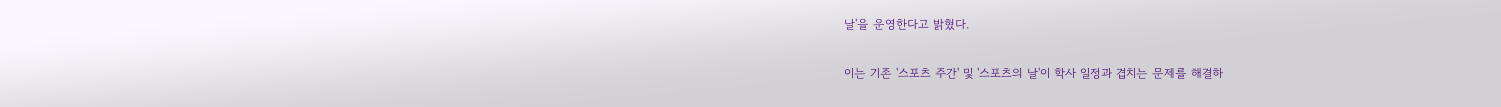날'을 운영한다고 밝혔다.

이는 기존 '스포츠 주간' 및 '스포츠의 날'이 학사 일정과 겹치는 문제를 해결하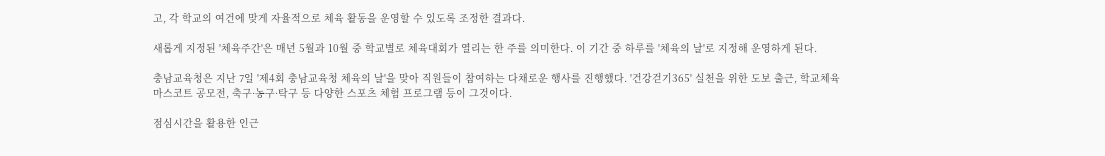고, 각 학교의 여건에 맞게 자율적으로 체육 활동을 운영할 수 있도록 조정한 결과다.

새롭게 지정된 '체육주간'은 매년 5월과 10월 중 학교별로 체육대회가 열리는 한 주를 의미한다. 이 기간 중 하루를 '체육의 날'로 지정해 운영하게 된다.

충남교육청은 지난 7일 '제4회 충남교육청 체육의 날'을 맞아 직원들이 참여하는 다채로운 행사를 진행했다. '건강걷기365' 실천을 위한 도보 출근, 학교체육 마스코트 공모전, 축구·농구·탁구 등 다양한 스포츠 체험 프로그램 등이 그것이다.

점심시간을 활용한 인근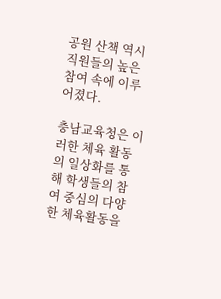공원 산책 역시 직원들의 높은 참여 속에 이루어졌다.

충남교육청은 이러한 체육 활동의 일상화를 통해 학생들의 참여 중심의 다양한 체육활동을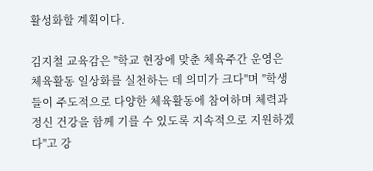활성화할 계획이다.

김지철 교육감은 "학교 현장에 맞춘 체육주간 운영은 체육활동 일상화를 실천하는 데 의미가 크다"며 "학생들이 주도적으로 다양한 체육활동에 참여하며 체력과 정신 건강을 함께 기를 수 있도록 지속적으로 지원하겠다"고 강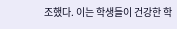조했다. 이는 학생들이 건강한 학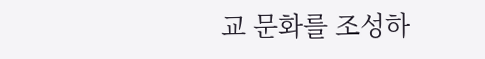교 문화를 조성하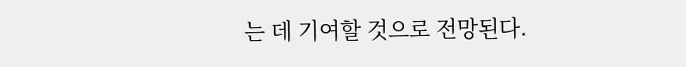는 데 기여할 것으로 전망된다.